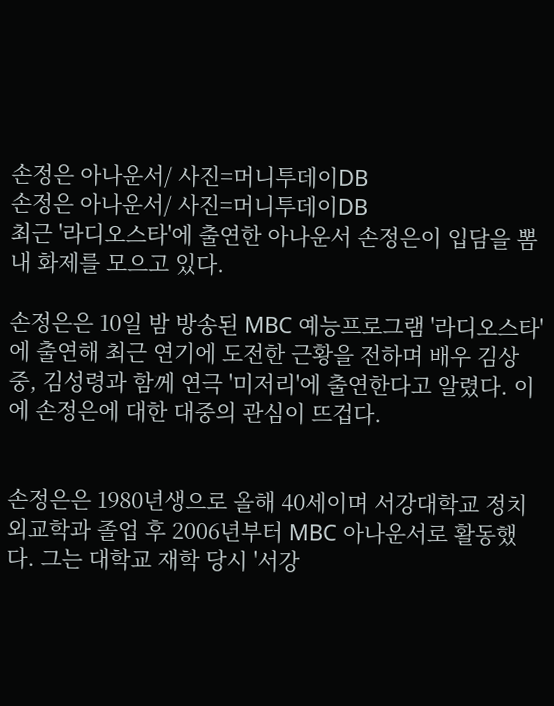손정은 아나운서/ 사진=머니투데이DB
손정은 아나운서/ 사진=머니투데이DB
최근 '라디오스타'에 출연한 아나운서 손정은이 입담을 뽐내 화제를 모으고 있다.

손정은은 10일 밤 방송된 MBC 예능프로그램 '라디오스타'에 출연해 최근 연기에 도전한 근황을 전하며 배우 김상중, 김성령과 함께 연극 '미저리'에 출연한다고 알렸다. 이에 손정은에 대한 대중의 관심이 뜨겁다.


손정은은 1980년생으로 올해 40세이며 서강대학교 정치외교학과 졸업 후 2006년부터 MBC 아나운서로 활동했다. 그는 대학교 재학 당시 '서강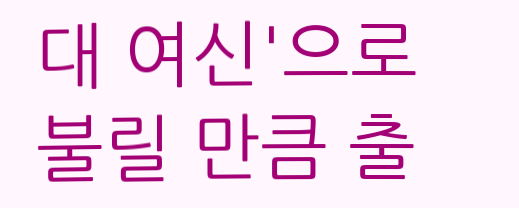대 여신'으로 불릴 만큼 출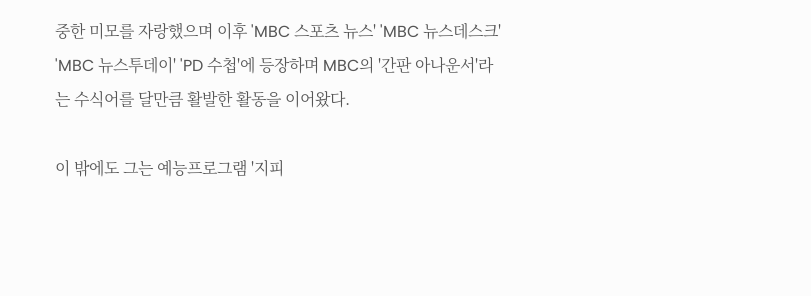중한 미모를 자랑했으며 이후 'MBC 스포츠 뉴스' 'MBC 뉴스데스크' 'MBC 뉴스투데이' 'PD 수첩'에 등장하며 MBC의 '간판 아나운서'라는 수식어를 달만큼 활발한 활동을 이어왔다.

이 밖에도 그는 예능프로그램 '지피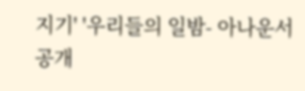지기' '우리들의 일밤- 아나운서 공개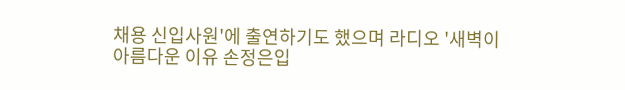채용 신입사원'에 출연하기도 했으며 라디오 '새벽이 아름다운 이유 손정은입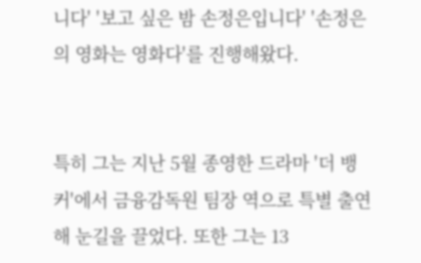니다' '보고 싶은 밤 손정은입니다' '손정은의 영화는 영화다'를 진행해왔다.


특히 그는 지난 5월 종영한 드라마 '더 뱅커'에서 금융감독원 팀장 역으로 특별 출연해 눈길을 끌었다. 또한 그는 13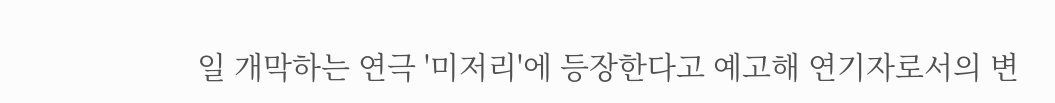일 개막하는 연극 '미저리'에 등장한다고 예고해 연기자로서의 변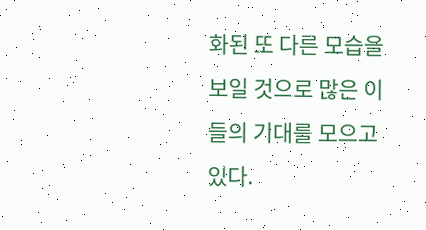화된 또 다른 모습을 보일 것으로 많은 이들의 기대를 모으고 있다.